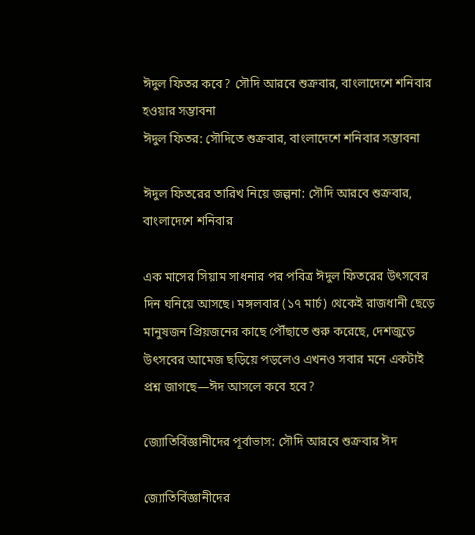ঈদুল ফিতর কবে? সৌদি আরবে শুক্রবার, বাংলাদেশে শনিবার হওয়ার সম্ভাবনা
ঈদুল ফিতর: সৌদিতে শুক্রবার, বাংলাদেশে শনিবার সম্ভাবনা

ঈদুল ফিতরের তারিখ নিয়ে জল্পনা: সৌদি আরবে শুক্রবার, বাংলাদেশে শনিবার

এক মাসের সিয়াম সাধনার পর পবিত্র ঈদুল ফিতরের উৎসবের দিন ঘনিয়ে আসছে। মঙ্গলবার (১৭ মার্চ) থেকেই রাজধানী ছেড়ে মানুষজন প্রিয়জনের কাছে পৌঁছাতে শুরু করেছে, দেশজুড়ে উৎসবের আমেজ ছড়িয়ে পড়লেও এখনও সবার মনে একটাই প্রশ্ন জাগছে—ঈদ আসলে কবে হবে?

জ্যোতির্বিজ্ঞানীদের পূর্বাভাস: সৌদি আরবে শুক্রবার ঈদ

জ্যোতির্বিজ্ঞানীদের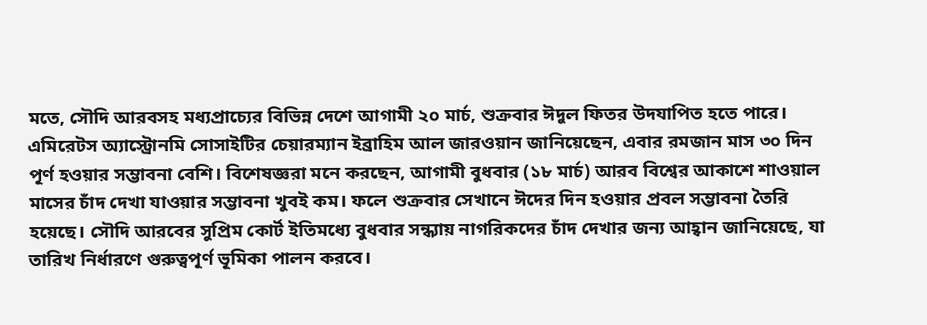মতে, সৌদি আরবসহ মধ্যপ্রাচ্যের বিভিন্ন দেশে আগামী ২০ মার্চ, শুক্রবার ঈদুল ফিতর উদযাপিত হতে পারে। এমিরেটস অ্যাস্ট্রোনমি সোসাইটির চেয়ারম্যান ইব্রাহিম আল জারওয়ান জানিয়েছেন, এবার রমজান মাস ৩০ দিন পূর্ণ হওয়ার সম্ভাবনা বেশি। বিশেষজ্ঞরা মনে করছেন, আগামী বুধবার (১৮ মার্চ) আরব বিশ্বের আকাশে শাওয়াল মাসের চাঁদ দেখা যাওয়ার সম্ভাবনা খুবই কম। ফলে শুক্রবার সেখানে ঈদের দিন হওয়ার প্রবল সম্ভাবনা তৈরি হয়েছে। সৌদি আরবের সুপ্রিম কোর্ট ইতিমধ্যে বুধবার সন্ধ্যায় নাগরিকদের চাঁদ দেখার জন্য আহ্বান জানিয়েছে, যা তারিখ নির্ধারণে গুরুত্বপূর্ণ ভূমিকা পালন করবে।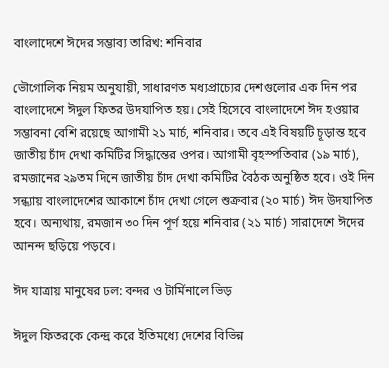বাংলাদেশে ঈদের সম্ভাব্য তারিখ: শনিবার

ভৌগোলিক নিয়ম অনুযায়ী, সাধারণত মধ্যপ্রাচ্যের দেশগুলোর এক দিন পর বাংলাদেশে ঈদুল ফিতর উদযাপিত হয়। সেই হিসেবে বাংলাদেশে ঈদ হওয়ার সম্ভাবনা বেশি রয়েছে আগামী ২১ মার্চ, শনিবার। তবে এই বিষয়টি চূড়ান্ত হবে জাতীয় চাঁদ দেখা কমিটির সিদ্ধান্তের ওপর। আগামী বৃহস্পতিবার (১৯ মার্চ), রমজানের ২৯তম দিনে জাতীয় চাঁদ দেখা কমিটির বৈঠক অনুষ্ঠিত হবে। ওই দিন সন্ধ্যায় বাংলাদেশের আকাশে চাঁদ দেখা গেলে শুক্রবার (২০ মার্চ) ঈদ উদযাপিত হবে। অন্যথায়, রমজান ৩০ দিন পূর্ণ হয়ে শনিবার (২১ মার্চ) সারাদেশে ঈদের আনন্দ ছড়িয়ে পড়বে।

ঈদ যাত্রায় মানুষের ঢল: বন্দর ও টার্মিনালে ভিড়

ঈদুল ফিতরকে কেন্দ্র করে ইতিমধ্যে দেশের বিভিন্ন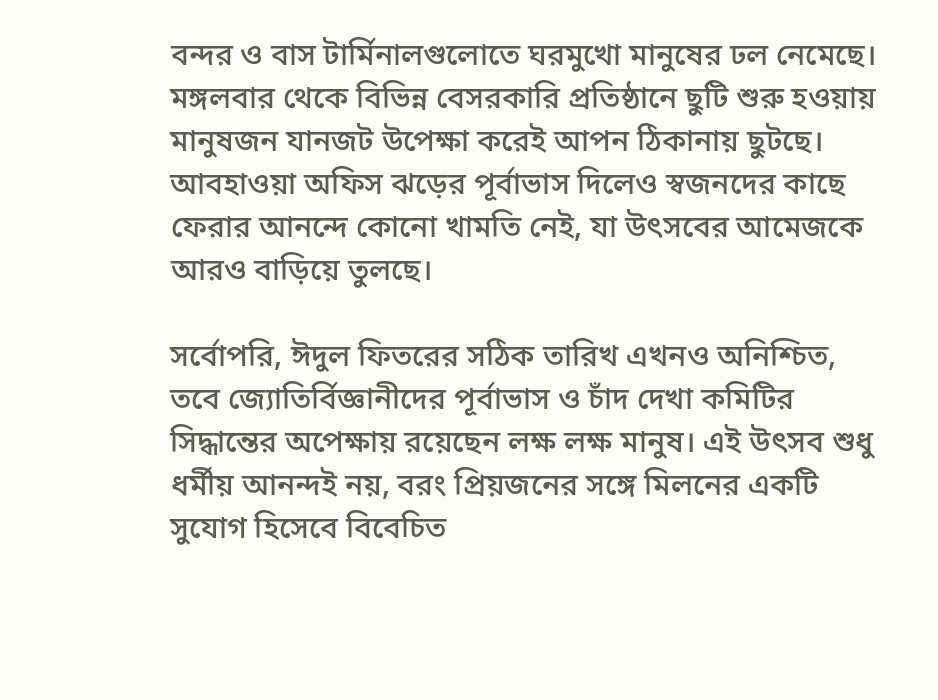বন্দর ও বাস টার্মিনালগুলোতে ঘরমুখো মানুষের ঢল নেমেছে। মঙ্গলবার থেকে বিভিন্ন বেসরকারি প্রতিষ্ঠানে ছুটি শুরু হওয়ায় মানুষজন যানজট উপেক্ষা করেই আপন ঠিকানায় ছুটছে। আবহাওয়া অফিস ঝড়ের পূর্বাভাস দিলেও স্বজনদের কাছে ফেরার আনন্দে কোনো খামতি নেই, যা উৎসবের আমেজকে আরও বাড়িয়ে তুলছে।

সর্বোপরি, ঈদুল ফিতরের সঠিক তারিখ এখনও অনিশ্চিত, তবে জ্যোতির্বিজ্ঞানীদের পূর্বাভাস ও চাঁদ দেখা কমিটির সিদ্ধান্তের অপেক্ষায় রয়েছেন লক্ষ লক্ষ মানুষ। এই উৎসব শুধু ধর্মীয় আনন্দই নয়, বরং প্রিয়জনের সঙ্গে মিলনের একটি সুযোগ হিসেবে বিবেচিত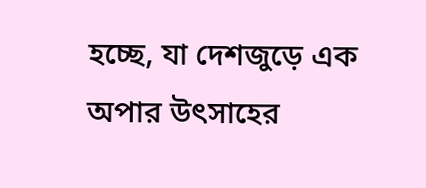হচ্ছে, যা দেশজুড়ে এক অপার উৎসাহের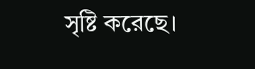সৃষ্টি করেছে।